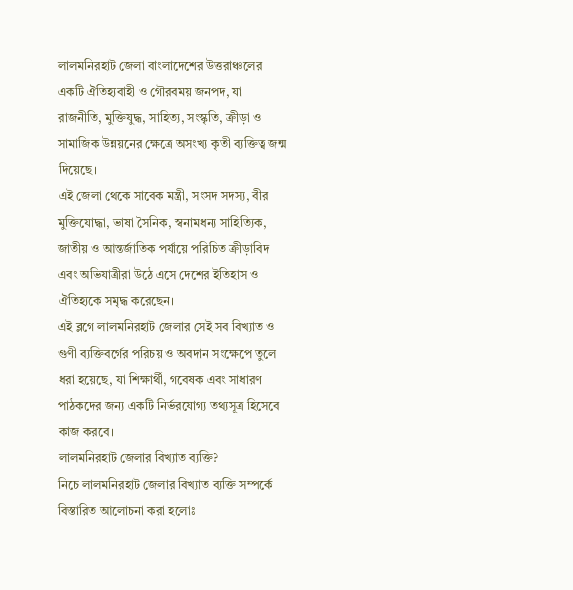লালমনিরহাট জেলা বাংলাদেশের উত্তরাঞ্চলের একটি ঐতিহ্যবাহী ও গৌরবময় জনপদ, যা রাজনীতি, মুক্তিযুদ্ধ, সাহিত্য, সংস্কৃতি, ক্রীড়া ও সামাজিক উন্নয়নের ক্ষেত্রে অসংখ্য কৃতী ব্যক্তিত্ব জন্ম দিয়েছে।
এই জেলা থেকে সাবেক মন্ত্রী, সংসদ সদস্য, বীর মুক্তিযোদ্ধা, ভাষা সৈনিক, স্বনামধন্য সাহিত্যিক, জাতীয় ও আন্তর্জাতিক পর্যায়ে পরিচিত ক্রীড়াবিদ এবং অভিযাত্রীরা উঠে এসে দেশের ইতিহাস ও ঐতিহ্যকে সমৃদ্ধ করেছেন।
এই ব্লগে লালমনিরহাট জেলার সেই সব বিখ্যাত ও গুণী ব্যক্তিবর্গের পরিচয় ও অবদান সংক্ষেপে তুলে ধরা হয়েছে, যা শিক্ষার্থী, গবেষক এবং সাধারণ পাঠকদের জন্য একটি নির্ভরযোগ্য তথ্যসূত্র হিসেবে কাজ করবে।
লালমনিরহাট জেলার বিখ্যাত ব্যক্তি?
নিচে লালমনিরহাট জেলার বিখ্যাত ব্যক্তি সম্পর্কে বিস্তারিত আলোচনা করা হলোঃ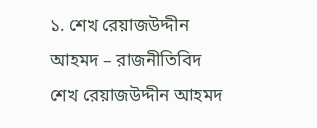১. শেখ রেয়াজউদ্দীন আহমদ – রাজনীতিবিদ
শেখ রেয়াজউদ্দীন আহমদ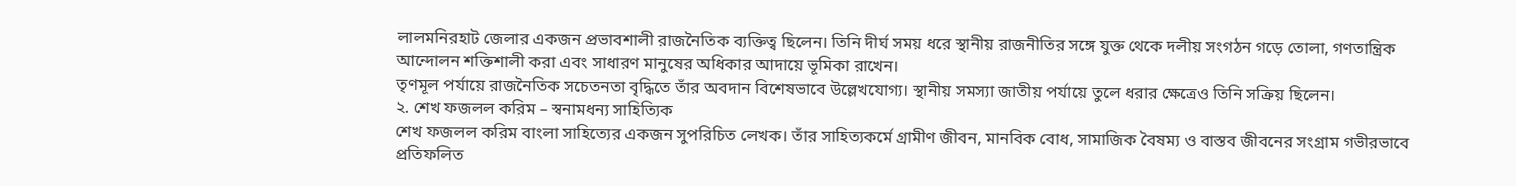লালমনিরহাট জেলার একজন প্রভাবশালী রাজনৈতিক ব্যক্তিত্ব ছিলেন। তিনি দীর্ঘ সময় ধরে স্থানীয় রাজনীতির সঙ্গে যুক্ত থেকে দলীয় সংগঠন গড়ে তোলা, গণতান্ত্রিক আন্দোলন শক্তিশালী করা এবং সাধারণ মানুষের অধিকার আদায়ে ভূমিকা রাখেন।
তৃণমূল পর্যায়ে রাজনৈতিক সচেতনতা বৃদ্ধিতে তাঁর অবদান বিশেষভাবে উল্লেখযোগ্য। স্থানীয় সমস্যা জাতীয় পর্যায়ে তুলে ধরার ক্ষেত্রেও তিনি সক্রিয় ছিলেন।
২. শেখ ফজলল করিম – স্বনামধন্য সাহিত্যিক
শেখ ফজলল করিম বাংলা সাহিত্যের একজন সুপরিচিত লেখক। তাঁর সাহিত্যকর্মে গ্রামীণ জীবন, মানবিক বোধ, সামাজিক বৈষম্য ও বাস্তব জীবনের সংগ্রাম গভীরভাবে প্রতিফলিত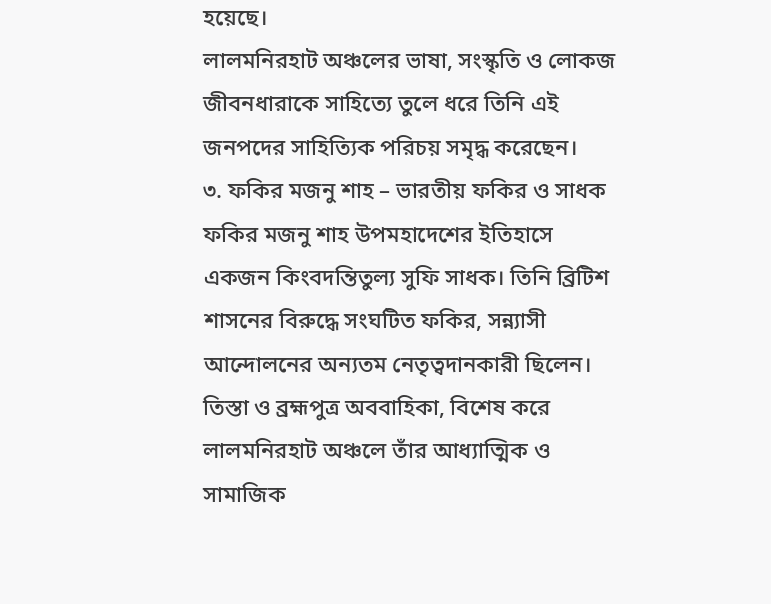হয়েছে।
লালমনিরহাট অঞ্চলের ভাষা, সংস্কৃতি ও লোকজ জীবনধারাকে সাহিত্যে তুলে ধরে তিনি এই জনপদের সাহিত্যিক পরিচয় সমৃদ্ধ করেছেন।
৩. ফকির মজনু শাহ – ভারতীয় ফকির ও সাধক
ফকির মজনু শাহ উপমহাদেশের ইতিহাসে একজন কিংবদন্তিতুল্য সুফি সাধক। তিনি ব্রিটিশ শাসনের বিরুদ্ধে সংঘটিত ফকির, সন্ন্যাসী আন্দোলনের অন্যতম নেতৃত্বদানকারী ছিলেন।
তিস্তা ও ব্রহ্মপুত্র অববাহিকা, বিশেষ করে লালমনিরহাট অঞ্চলে তাঁর আধ্যাত্মিক ও সামাজিক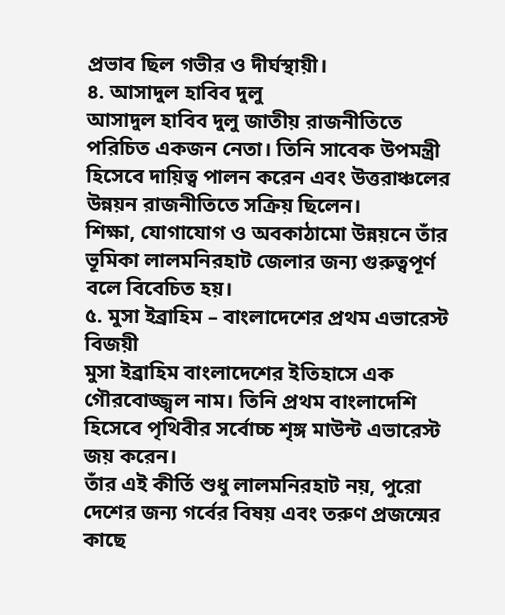প্রভাব ছিল গভীর ও দীর্ঘস্থায়ী।
৪. আসাদুল হাবিব দুলু
আসাদুল হাবিব দুলু জাতীয় রাজনীতিতে পরিচিত একজন নেতা। তিনি সাবেক উপমন্ত্রী হিসেবে দায়িত্ব পালন করেন এবং উত্তরাঞ্চলের উন্নয়ন রাজনীতিতে সক্রিয় ছিলেন।
শিক্ষা, যোগাযোগ ও অবকাঠামো উন্নয়নে তাঁর ভূমিকা লালমনিরহাট জেলার জন্য গুরুত্বপূর্ণ বলে বিবেচিত হয়।
৫. মুসা ইব্রাহিম – বাংলাদেশের প্রথম এভারেস্ট বিজয়ী
মুসা ইব্রাহিম বাংলাদেশের ইতিহাসে এক গৌরবোজ্জ্বল নাম। তিনি প্রথম বাংলাদেশি হিসেবে পৃথিবীর সর্বোচ্চ শৃঙ্গ মাউন্ট এভারেস্ট জয় করেন।
তাঁর এই কীর্তি শুধু লালমনিরহাট নয়, পুরো দেশের জন্য গর্বের বিষয় এবং তরুণ প্রজন্মের কাছে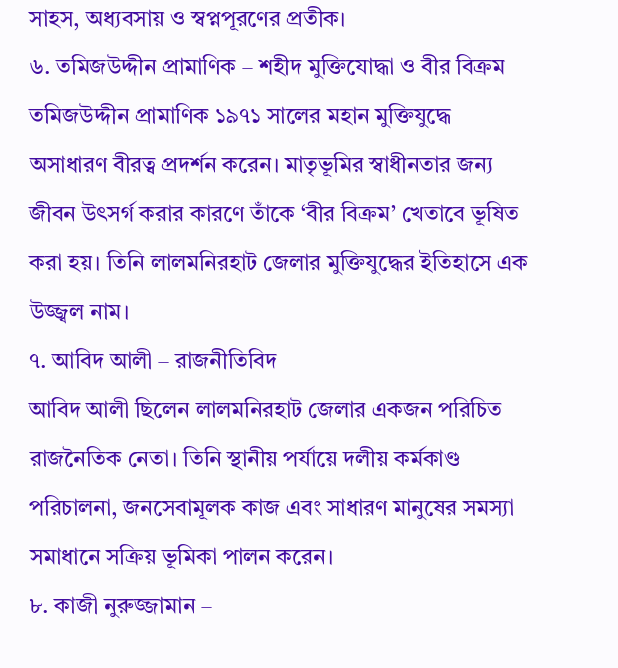সাহস, অধ্যবসায় ও স্বপ্নপূরণের প্রতীক।
৬. তমিজউদ্দীন প্রামাণিক – শহীদ মুক্তিযোদ্ধা ও বীর বিক্রম
তমিজউদ্দীন প্রামাণিক ১৯৭১ সালের মহান মুক্তিযুদ্ধে অসাধারণ বীরত্ব প্রদর্শন করেন। মাতৃভূমির স্বাধীনতার জন্য জীবন উৎসর্গ করার কারণে তাঁকে ‘বীর বিক্রম’ খেতাবে ভূষিত করা হয়। তিনি লালমনিরহাট জেলার মুক্তিযুদ্ধের ইতিহাসে এক উজ্জ্বল নাম।
৭. আবিদ আলী – রাজনীতিবিদ
আবিদ আলী ছিলেন লালমনিরহাট জেলার একজন পরিচিত রাজনৈতিক নেতা। তিনি স্থানীয় পর্যায়ে দলীয় কর্মকাণ্ড পরিচালনা, জনসেবামূলক কাজ এবং সাধারণ মানুষের সমস্যা সমাধানে সক্রিয় ভূমিকা পালন করেন।
৮. কাজী নুরুজ্জামান –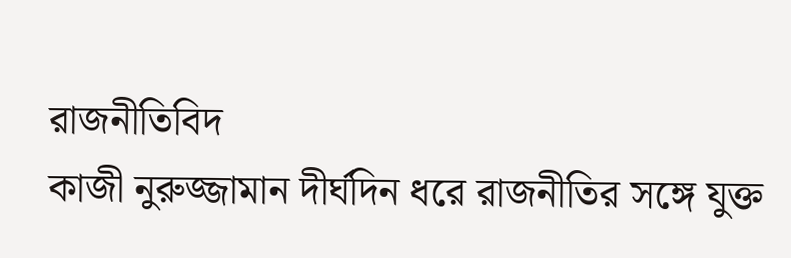রাজনীতিবিদ
কাজী নুরুজ্জামান দীর্ঘদিন ধরে রাজনীতির সঙ্গে যুক্ত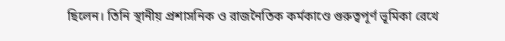ছিলেন। তিনি স্থানীয় প্রশাসনিক ও রাজনৈতিক কর্মকাণ্ডে গুরুত্বপূর্ণ ভূমিকা রেখে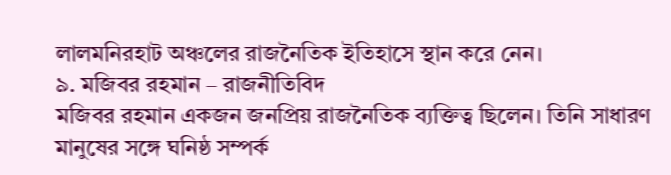লালমনিরহাট অঞ্চলের রাজনৈতিক ইতিহাসে স্থান করে নেন।
৯. মজিবর রহমান – রাজনীতিবিদ
মজিবর রহমান একজন জনপ্রিয় রাজনৈতিক ব্যক্তিত্ব ছিলেন। তিনি সাধারণ মানুষের সঙ্গে ঘনিষ্ঠ সম্পর্ক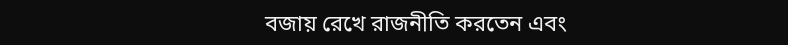বজায় রেখে রাজনীতি করতেন এবং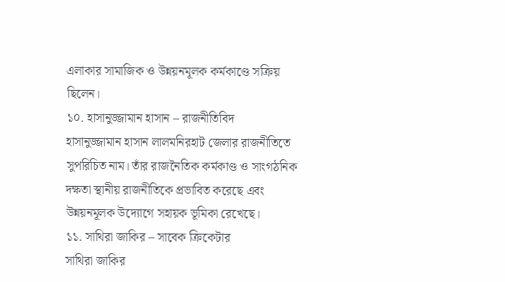এলাকার সামাজিক ও উন্নয়নমূলক কর্মকাণ্ডে সক্রিয় ছিলেন।
১০. হাসানুজ্জামান হাসান – রাজনীতিবিদ
হাসানুজ্জামান হাসান লালমনিরহাট জেলার রাজনীতিতে সুপরিচিত নাম। তাঁর রাজনৈতিক কর্মকাণ্ড ও সাংগঠনিক দক্ষতা স্থানীয় রাজনীতিকে প্রভাবিত করেছে এবং উন্নয়নমূলক উদ্যোগে সহায়ক ভূমিকা রেখেছে।
১১. সাথিরা জাকির – সাবেক ক্রিকেটার
সাথিরা জাকির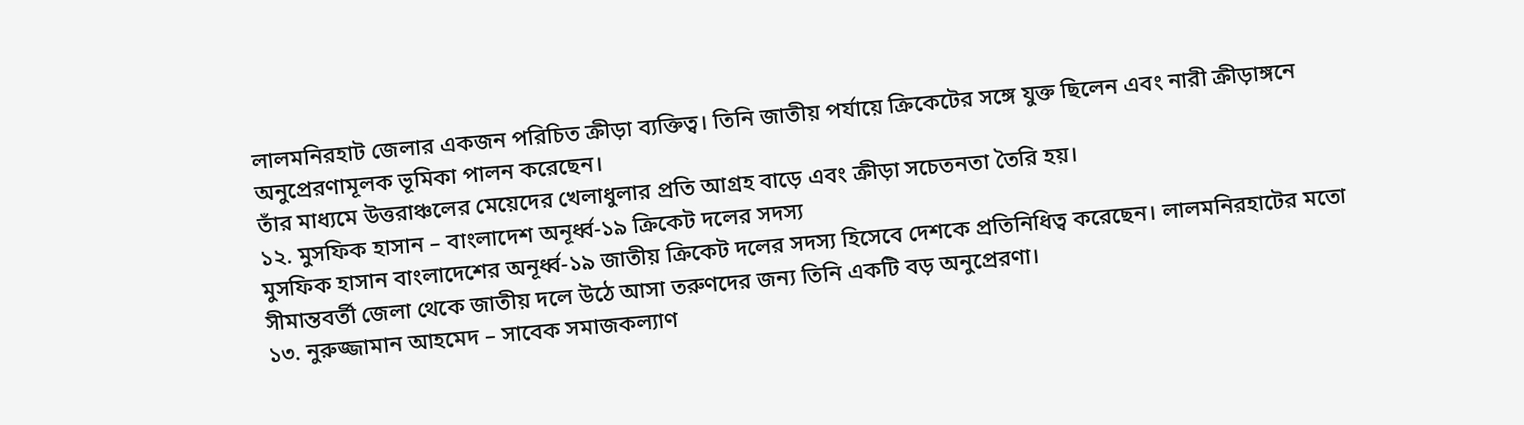লালমনিরহাট জেলার একজন পরিচিত ক্রীড়া ব্যক্তিত্ব। তিনি জাতীয় পর্যায়ে ক্রিকেটের সঙ্গে যুক্ত ছিলেন এবং নারী ক্রীড়াঙ্গনে অনুপ্রেরণামূলক ভূমিকা পালন করেছেন।
তাঁর মাধ্যমে উত্তরাঞ্চলের মেয়েদের খেলাধুলার প্রতি আগ্রহ বাড়ে এবং ক্রীড়া সচেতনতা তৈরি হয়।
১২. মুসফিক হাসান – বাংলাদেশ অনূর্ধ্ব-১৯ ক্রিকেট দলের সদস্য
মুসফিক হাসান বাংলাদেশের অনূর্ধ্ব-১৯ জাতীয় ক্রিকেট দলের সদস্য হিসেবে দেশকে প্রতিনিধিত্ব করেছেন। লালমনিরহাটের মতো সীমান্তবর্তী জেলা থেকে জাতীয় দলে উঠে আসা তরুণদের জন্য তিনি একটি বড় অনুপ্রেরণা।
১৩. নুরুজ্জামান আহমেদ – সাবেক সমাজকল্যাণ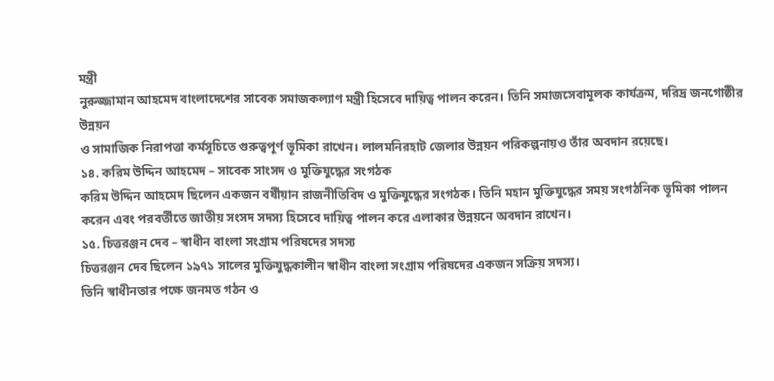মন্ত্রী
নুরুজ্জামান আহমেদ বাংলাদেশের সাবেক সমাজকল্যাণ মন্ত্রী হিসেবে দায়িত্ব পালন করেন। তিনি সমাজসেবামূলক কার্যক্রম, দরিদ্র জনগোষ্ঠীর উন্নয়ন
ও সামাজিক নিরাপত্তা কর্মসূচিতে গুরুত্বপূর্ণ ভূমিকা রাখেন। লালমনিরহাট জেলার উন্নয়ন পরিকল্পনায়ও তাঁর অবদান রয়েছে।
১৪. করিম উদ্দিন আহমেদ – সাবেক সাংসদ ও মুক্তিযুদ্ধের সংগঠক
করিম উদ্দিন আহমেদ ছিলেন একজন বর্ষীয়ান রাজনীতিবিদ ও মুক্তিযুদ্ধের সংগঠক। তিনি মহান মুক্তিযুদ্ধের সময় সংগঠনিক ভূমিকা পালন করেন এবং পরবর্তীতে জাতীয় সংসদ সদস্য হিসেবে দায়িত্ব পালন করে এলাকার উন্নয়নে অবদান রাখেন।
১৫. চিত্তরঞ্জন দেব – স্বাধীন বাংলা সংগ্রাম পরিষদের সদস্য
চিত্তরঞ্জন দেব ছিলেন ১৯৭১ সালের মুক্তিযুদ্ধকালীন স্বাধীন বাংলা সংগ্রাম পরিষদের একজন সক্রিয় সদস্য।
তিনি স্বাধীনতার পক্ষে জনমত গঠন ও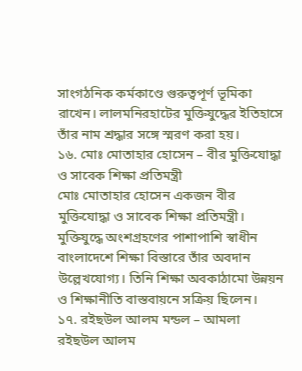সাংগঠনিক কর্মকাণ্ডে গুরুত্বপূর্ণ ভূমিকা রাখেন। লালমনিরহাটের মুক্তিযুদ্ধের ইতিহাসে তাঁর নাম শ্রদ্ধার সঙ্গে স্মরণ করা হয়।
১৬. মোঃ মোতাহার হোসেন – বীর মুক্তিযোদ্ধা ও সাবেক শিক্ষা প্রতিমন্ত্রী
মোঃ মোতাহার হোসেন একজন বীর মুক্তিযোদ্ধা ও সাবেক শিক্ষা প্রতিমন্ত্রী। মুক্তিযুদ্ধে অংশগ্রহণের পাশাপাশি স্বাধীন বাংলাদেশে শিক্ষা বিস্তারে তাঁর অবদান উল্লেখযোগ্য। তিনি শিক্ষা অবকাঠামো উন্নয়ন ও শিক্ষানীতি বাস্তবায়নে সক্রিয় ছিলেন।
১৭. রইছউল আলম মন্ডল – আমলা
রইছউল আলম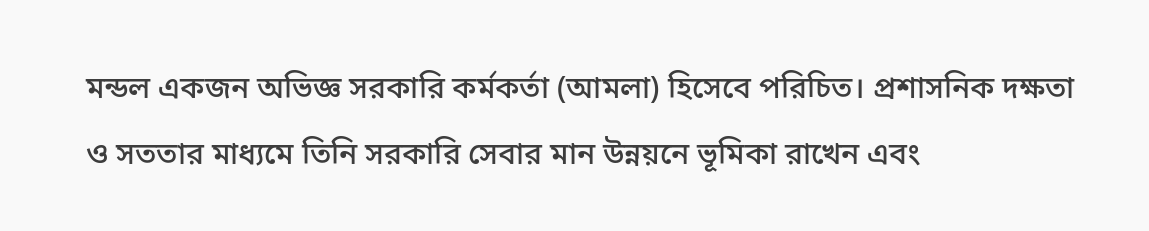মন্ডল একজন অভিজ্ঞ সরকারি কর্মকর্তা (আমলা) হিসেবে পরিচিত। প্রশাসনিক দক্ষতা ও সততার মাধ্যমে তিনি সরকারি সেবার মান উন্নয়নে ভূমিকা রাখেন এবং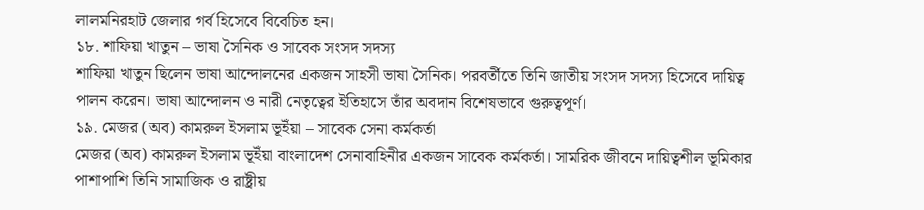লালমনিরহাট জেলার গর্ব হিসেবে বিবেচিত হন।
১৮. শাফিয়া খাতুন – ভাষা সৈনিক ও সাবেক সংসদ সদস্য
শাফিয়া খাতুন ছিলেন ভাষা আন্দোলনের একজন সাহসী ভাষা সৈনিক। পরবর্তীতে তিনি জাতীয় সংসদ সদস্য হিসেবে দায়িত্ব পালন করেন। ভাষা আন্দোলন ও নারী নেতৃত্বের ইতিহাসে তাঁর অবদান বিশেষভাবে গুরুত্বপূর্ণ।
১৯. মেজর (অব) কামরুল ইসলাম ভূইঁয়া – সাবেক সেনা কর্মকর্তা
মেজর (অব) কামরুল ইসলাম ভূইঁয়া বাংলাদেশ সেনাবাহিনীর একজন সাবেক কর্মকর্তা। সামরিক জীবনে দায়িত্বশীল ভূমিকার পাশাপাশি তিনি সামাজিক ও রাষ্ট্রীয়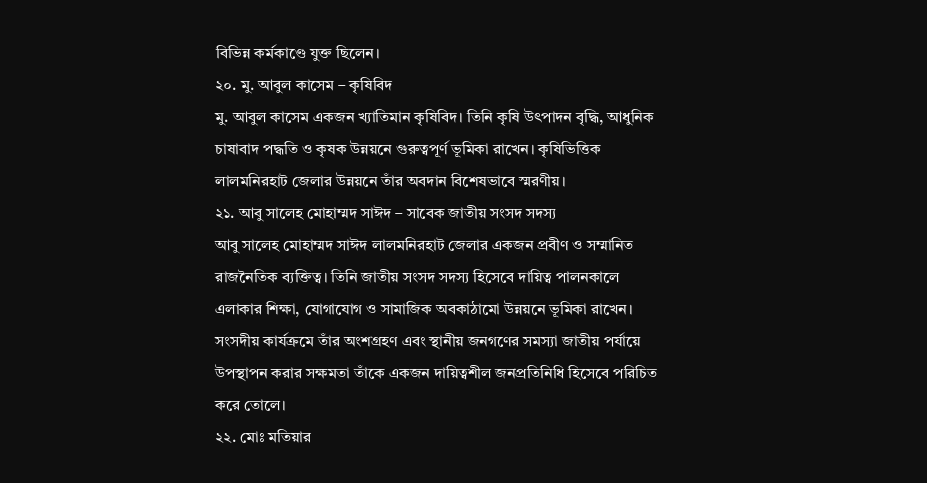বিভিন্ন কর্মকাণ্ডে যুক্ত ছিলেন।
২০. মু. আবুল কাসেম – কৃষিবিদ
মু. আবুল কাসেম একজন খ্যাতিমান কৃষিবিদ। তিনি কৃষি উৎপাদন বৃদ্ধি, আধুনিক চাষাবাদ পদ্ধতি ও কৃষক উন্নয়নে গুরুত্বপূর্ণ ভূমিকা রাখেন। কৃষিভিত্তিক লালমনিরহাট জেলার উন্নয়নে তাঁর অবদান বিশেষভাবে স্মরণীয়।
২১. আবু সালেহ মোহাম্মদ সাঈদ – সাবেক জাতীয় সংসদ সদস্য
আবু সালেহ মোহাম্মদ সাঈদ লালমনিরহাট জেলার একজন প্রবীণ ও সম্মানিত রাজনৈতিক ব্যক্তিত্ব। তিনি জাতীয় সংসদ সদস্য হিসেবে দায়িত্ব পালনকালে এলাকার শিক্ষা, যোগাযোগ ও সামাজিক অবকাঠামো উন্নয়নে ভূমিকা রাখেন।
সংসদীয় কার্যক্রমে তাঁর অংশগ্রহণ এবং স্থানীয় জনগণের সমস্যা জাতীয় পর্যায়ে উপস্থাপন করার সক্ষমতা তাঁকে একজন দায়িত্বশীল জনপ্রতিনিধি হিসেবে পরিচিত করে তোলে।
২২. মোঃ মতিয়ার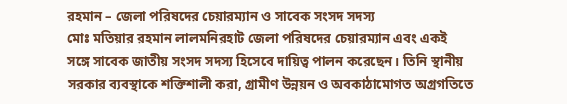রহমান – জেলা পরিষদের চেয়ারম্যান ও সাবেক সংসদ সদস্য
মোঃ মতিয়ার রহমান লালমনিরহাট জেলা পরিষদের চেয়ারম্যান এবং একই সঙ্গে সাবেক জাতীয় সংসদ সদস্য হিসেবে দায়িত্ব পালন করেছেন। তিনি স্থানীয় সরকার ব্যবস্থাকে শক্তিশালী করা, গ্রামীণ উন্নয়ন ও অবকাঠামোগত অগ্রগতিতে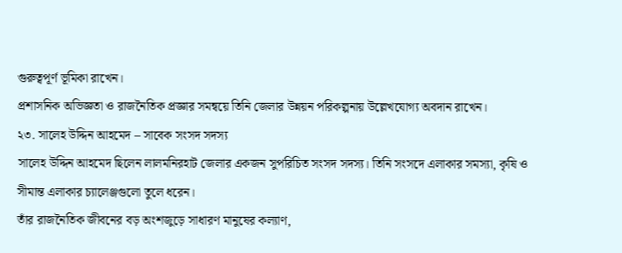গুরুত্বপূর্ণ ভূমিকা রাখেন।
প্রশাসনিক অভিজ্ঞতা ও রাজনৈতিক প্রজ্ঞার সমন্বয়ে তিনি জেলার উন্নয়ন পরিকল্পনায় উল্লেখযোগ্য অবদান রাখেন।
২৩. সালেহ উদ্দিন আহমেদ – সাবেক সংসদ সদস্য
সালেহ উদ্দিন আহমেদ ছিলেন লালমনিরহাট জেলার একজন সুপরিচিত সংসদ সদস্য। তিনি সংসদে এলাকার সমস্যা, কৃষি ও সীমান্ত এলাকার চ্যালেঞ্জগুলো তুলে ধরেন।
তাঁর রাজনৈতিক জীবনের বড় অংশজুড়ে সাধারণ মানুষের কল্যাণ,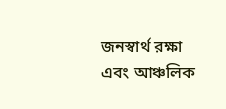জনস্বার্থ রক্ষা এবং আঞ্চলিক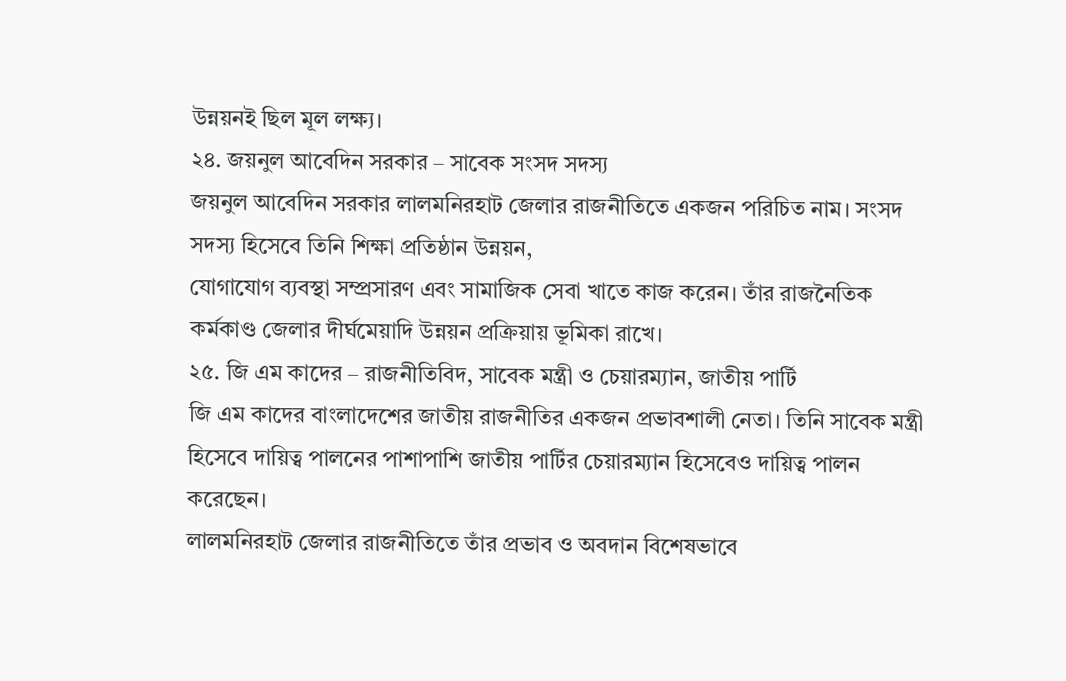উন্নয়নই ছিল মূল লক্ষ্য।
২৪. জয়নুল আবেদিন সরকার – সাবেক সংসদ সদস্য
জয়নুল আবেদিন সরকার লালমনিরহাট জেলার রাজনীতিতে একজন পরিচিত নাম। সংসদ সদস্য হিসেবে তিনি শিক্ষা প্রতিষ্ঠান উন্নয়ন,
যোগাযোগ ব্যবস্থা সম্প্রসারণ এবং সামাজিক সেবা খাতে কাজ করেন। তাঁর রাজনৈতিক কর্মকাণ্ড জেলার দীর্ঘমেয়াদি উন্নয়ন প্রক্রিয়ায় ভূমিকা রাখে।
২৫. জি এম কাদের – রাজনীতিবিদ, সাবেক মন্ত্রী ও চেয়ারম্যান, জাতীয় পার্টি
জি এম কাদের বাংলাদেশের জাতীয় রাজনীতির একজন প্রভাবশালী নেতা। তিনি সাবেক মন্ত্রী হিসেবে দায়িত্ব পালনের পাশাপাশি জাতীয় পার্টির চেয়ারম্যান হিসেবেও দায়িত্ব পালন করেছেন।
লালমনিরহাট জেলার রাজনীতিতে তাঁর প্রভাব ও অবদান বিশেষভাবে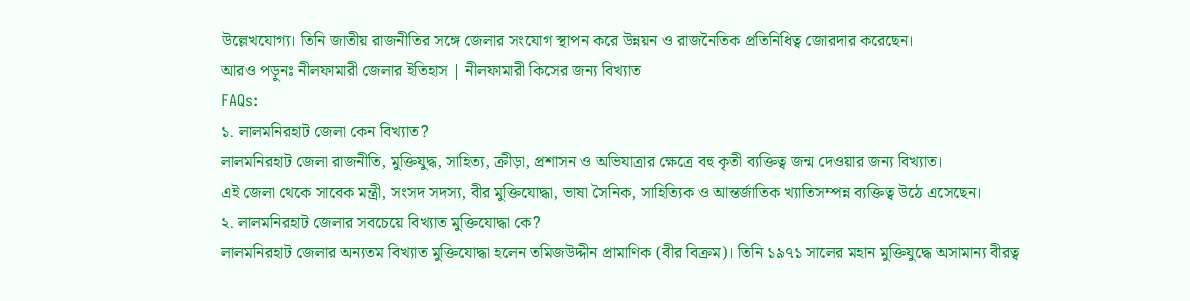উল্লেখযোগ্য। তিনি জাতীয় রাজনীতির সঙ্গে জেলার সংযোগ স্থাপন করে উন্নয়ন ও রাজনৈতিক প্রতিনিধিত্ব জোরদার করেছেন।
আরও পড়ুনঃ নীলফামারী জেলার ইতিহাস | নীলফামারী কিসের জন্য বিখ্যাত
FAQs:
১. লালমনিরহাট জেলা কেন বিখ্যাত?
লালমনিরহাট জেলা রাজনীতি, মুক্তিযুদ্ধ, সাহিত্য, ক্রীড়া, প্রশাসন ও অভিযাত্রার ক্ষেত্রে বহু কৃতী ব্যক্তিত্ব জন্ম দেওয়ার জন্য বিখ্যাত।
এই জেলা থেকে সাবেক মন্ত্রী, সংসদ সদস্য, বীর মুক্তিযোদ্ধা, ভাষা সৈনিক, সাহিত্যিক ও আন্তর্জাতিক খ্যাতিসম্পন্ন ব্যক্তিত্ব উঠে এসেছেন।
২. লালমনিরহাট জেলার সবচেয়ে বিখ্যাত মুক্তিযোদ্ধা কে?
লালমনিরহাট জেলার অন্যতম বিখ্যাত মুক্তিযোদ্ধা হলেন তমিজউদ্দীন প্রামাণিক (বীর বিক্রম)। তিনি ১৯৭১ সালের মহান মুক্তিযুদ্ধে অসামান্য বীরত্ব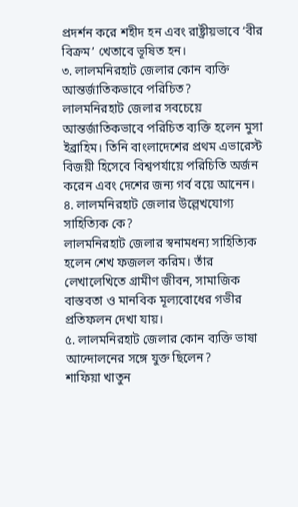প্রদর্শন করে শহীদ হন এবং রাষ্ট্রীয়ভাবে ‘বীর বিক্রম’ খেতাবে ভূষিত হন।
৩. লালমনিরহাট জেলার কোন ব্যক্তি আন্তর্জাতিকভাবে পরিচিত?
লালমনিরহাট জেলার সবচেয়ে আন্তর্জাতিকভাবে পরিচিত ব্যক্তি হলেন মুসা ইব্রাহিম। তিনি বাংলাদেশের প্রথম এভারেস্ট বিজয়ী হিসেবে বিশ্বপর্যায়ে পরিচিতি অর্জন করেন এবং দেশের জন্য গর্ব বয়ে আনেন।
৪. লালমনিরহাট জেলার উল্লেখযোগ্য সাহিত্যিক কে?
লালমনিরহাট জেলার স্বনামধন্য সাহিত্যিক হলেন শেখ ফজলল করিম। তাঁর লেখালেখিতে গ্রামীণ জীবন, সামাজিক বাস্তবতা ও মানবিক মূল্যবোধের গভীর প্রতিফলন দেখা যায়।
৫. লালমনিরহাট জেলার কোন ব্যক্তি ভাষা আন্দোলনের সঙ্গে যুক্ত ছিলেন?
শাফিয়া খাতুন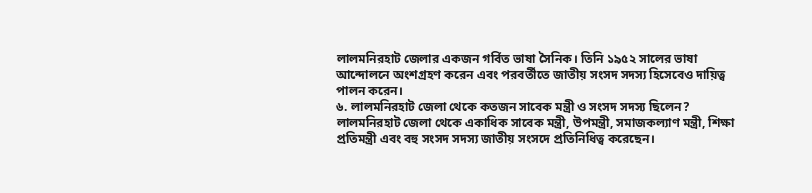লালমনিরহাট জেলার একজন গর্বিত ভাষা সৈনিক। তিনি ১৯৫২ সালের ভাষা আন্দোলনে অংশগ্রহণ করেন এবং পরবর্তীতে জাতীয় সংসদ সদস্য হিসেবেও দায়িত্ব পালন করেন।
৬. লালমনিরহাট জেলা থেকে কতজন সাবেক মন্ত্রী ও সংসদ সদস্য ছিলেন?
লালমনিরহাট জেলা থেকে একাধিক সাবেক মন্ত্রী, উপমন্ত্রী, সমাজকল্যাণ মন্ত্রী, শিক্ষা প্রতিমন্ত্রী এবং বহু সংসদ সদস্য জাতীয় সংসদে প্রতিনিধিত্ব করেছেন।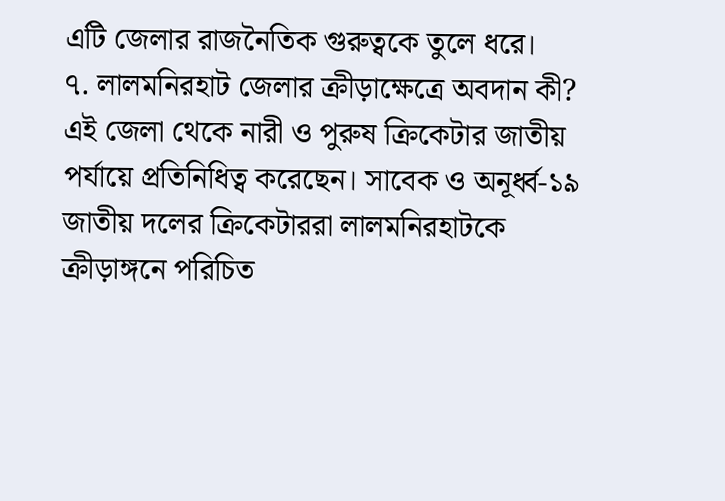এটি জেলার রাজনৈতিক গুরুত্বকে তুলে ধরে।
৭. লালমনিরহাট জেলার ক্রীড়াক্ষেত্রে অবদান কী?
এই জেলা থেকে নারী ও পুরুষ ক্রিকেটার জাতীয় পর্যায়ে প্রতিনিধিত্ব করেছেন। সাবেক ও অনূর্ধ্ব-১৯ জাতীয় দলের ক্রিকেটাররা লালমনিরহাটকে ক্রীড়াঙ্গনে পরিচিত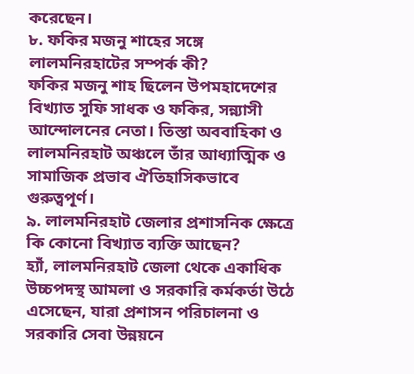করেছেন।
৮. ফকির মজনু শাহের সঙ্গে লালমনিরহাটের সম্পর্ক কী?
ফকির মজনু শাহ ছিলেন উপমহাদেশের বিখ্যাত সুফি সাধক ও ফকির, সন্ন্যাসী আন্দোলনের নেতা। তিস্তা অববাহিকা ও লালমনিরহাট অঞ্চলে তাঁর আধ্যাত্মিক ও সামাজিক প্রভাব ঐতিহাসিকভাবে গুরুত্বপূর্ণ।
৯. লালমনিরহাট জেলার প্রশাসনিক ক্ষেত্রে কি কোনো বিখ্যাত ব্যক্তি আছেন?
হ্যাঁ, লালমনিরহাট জেলা থেকে একাধিক উচ্চপদস্থ আমলা ও সরকারি কর্মকর্তা উঠে এসেছেন, যারা প্রশাসন পরিচালনা ও সরকারি সেবা উন্নয়নে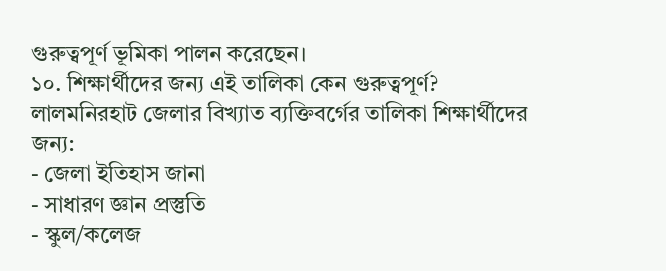গুরুত্বপূর্ণ ভূমিকা পালন করেছেন।
১০. শিক্ষার্থীদের জন্য এই তালিকা কেন গুরুত্বপূর্ণ?
লালমনিরহাট জেলার বিখ্যাত ব্যক্তিবর্গের তালিকা শিক্ষার্থীদের জন্য:
- জেলা ইতিহাস জানা
- সাধারণ জ্ঞান প্রস্তুতি
- স্কুল/কলেজ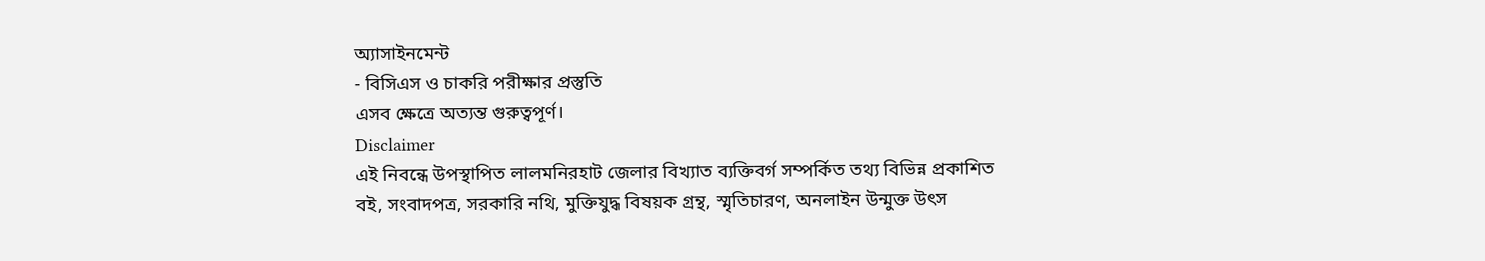অ্যাসাইনমেন্ট
- বিসিএস ও চাকরি পরীক্ষার প্রস্তুতি
এসব ক্ষেত্রে অত্যন্ত গুরুত্বপূর্ণ।
Disclaimer
এই নিবন্ধে উপস্থাপিত লালমনিরহাট জেলার বিখ্যাত ব্যক্তিবর্গ সম্পর্কিত তথ্য বিভিন্ন প্রকাশিত বই, সংবাদপত্র, সরকারি নথি, মুক্তিযুদ্ধ বিষয়ক গ্রন্থ, স্মৃতিচারণ, অনলাইন উন্মুক্ত উৎস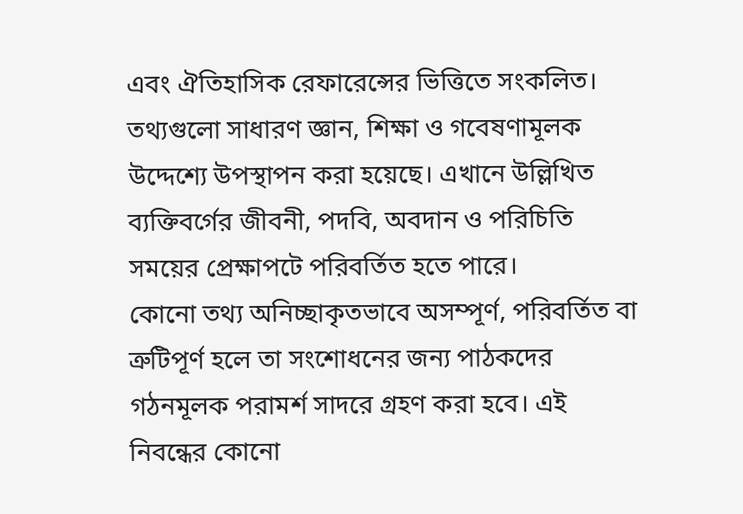এবং ঐতিহাসিক রেফারেন্সের ভিত্তিতে সংকলিত।
তথ্যগুলো সাধারণ জ্ঞান, শিক্ষা ও গবেষণামূলক উদ্দেশ্যে উপস্থাপন করা হয়েছে। এখানে উল্লিখিত ব্যক্তিবর্গের জীবনী, পদবি, অবদান ও পরিচিতি সময়ের প্রেক্ষাপটে পরিবর্তিত হতে পারে।
কোনো তথ্য অনিচ্ছাকৃতভাবে অসম্পূর্ণ, পরিবর্তিত বা ত্রুটিপূর্ণ হলে তা সংশোধনের জন্য পাঠকদের গঠনমূলক পরামর্শ সাদরে গ্রহণ করা হবে। এই নিবন্ধের কোনো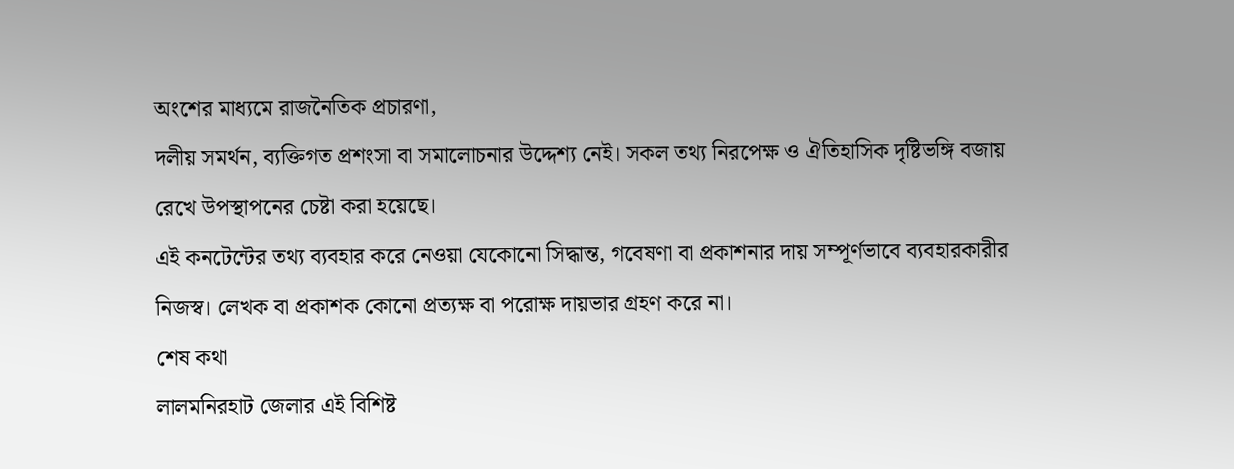অংশের মাধ্যমে রাজনৈতিক প্রচারণা,
দলীয় সমর্থন, ব্যক্তিগত প্রশংসা বা সমালোচনার উদ্দেশ্য নেই। সকল তথ্য নিরপেক্ষ ও ঐতিহাসিক দৃষ্টিভঙ্গি বজায় রেখে উপস্থাপনের চেষ্টা করা হয়েছে।
এই কনটেন্টের তথ্য ব্যবহার করে নেওয়া যেকোনো সিদ্ধান্ত, গবেষণা বা প্রকাশনার দায় সম্পূর্ণভাবে ব্যবহারকারীর নিজস্ব। লেখক বা প্রকাশক কোনো প্রত্যক্ষ বা পরোক্ষ দায়ভার গ্রহণ করে না।
শেষ কথা
লালমনিরহাট জেলার এই বিশিষ্ট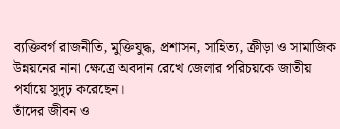ব্যক্তিবর্গ রাজনীতি, মুক্তিযুদ্ধ, প্রশাসন, সাহিত্য, ক্রীড়া ও সামাজিক উন্নয়নের নানা ক্ষেত্রে অবদান রেখে জেলার পরিচয়কে জাতীয় পর্যায়ে সুদৃঢ় করেছেন।
তাঁদের জীবন ও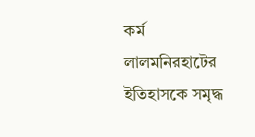কর্ম লালমনিরহাটের ইতিহাসকে সমৃদ্ধ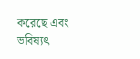করেছে এবং ভবিষ্যৎ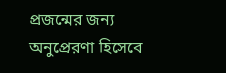প্রজন্মের জন্য অনুপ্রেরণা হিসেবে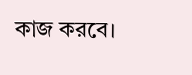কাজ করবে।